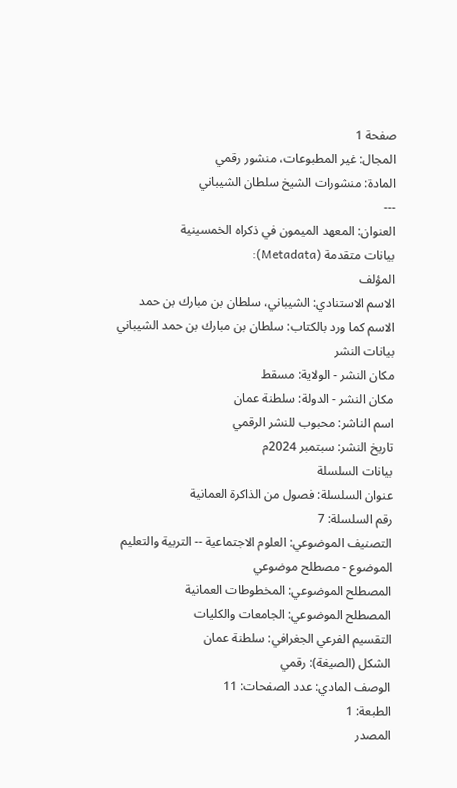صفحة 1
المجال: غير المطبوعات، منشور رقمي
المادة: منشورات الشيخ سلطان الشيباني
---
العنوان: المعهد الميمون في ذكراه الخمسينية
بيانات متقدمة (Metadata):
المؤلف
الاسم الاستنادي: الشيباني، سلطان بن مبارك بن حمد
الاسم كما ورد بالكتاب: سلطان بن مبارك بن حمد الشيباني
بيانات النشر
مكان النشر - الولاية: مسقط
مكان النشر - الدولة: سلطنة عمان
اسم الناشر: محبوب للنشر الرقمي
تاريخ النشر: سبتمبر 2024م
بيانات السلسلة
عنوان السلسلة: فصول من الذاكرة العمانية
رقم السلسلة: 7
التصنيف الموضوعي: العلوم الاجتماعية -- التربية والتعليم
الموضوع - مصطلح موضوعي
المصطلح الموضوعي: المخطوطات العمانية
المصطلح الموضوعي: الجامعات والكليات
التقسيم الفرعي الجغرافي: سلطنة عمان
الشكل (الصيغة): رقمي
الوصف المادي: عدد الصفحات: 11
الطبعة: 1
المصدر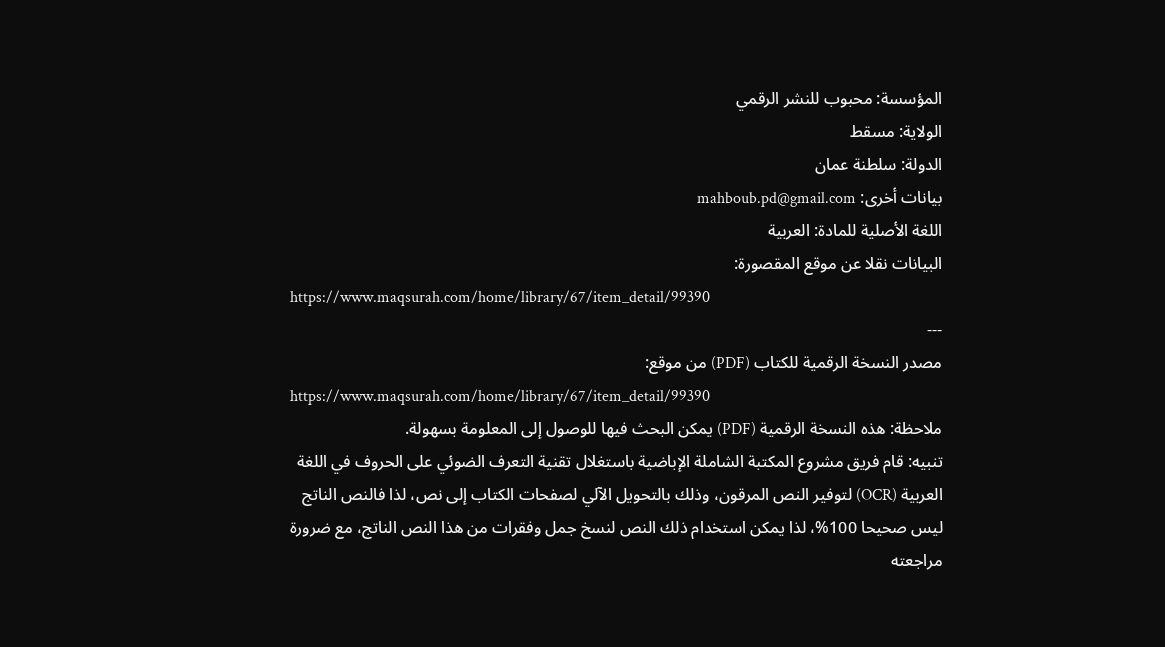المؤسسة: محبوب للنشر الرقمي
الولاية: مسقط
الدولة: سلطنة عمان
بيانات أخرى: mahboub.pd@gmail.com
اللغة الأصلية للمادة: العربية
البيانات نقلا عن موقع المقصورة:
https://www.maqsurah.com/home/library/67/item_detail/99390
---
مصدر النسخة الرقمية للكتاب (PDF) من موقع:
https://www.maqsurah.com/home/library/67/item_detail/99390
ملاحظة: هذه النسخة الرقمية (PDF) يمكن البحث فيها للوصول إلى المعلومة بسهولة.
تنبيه: قام فريق مشروع المكتبة الشاملة الإباضية باستغلال تقنية التعرف الضوئي على الحروف في اللغة العربية (OCR) لتوفير النص المرقون، وذلك بالتحويل الآلي لصفحات الكتاب إلى نص، لذا فالنص الناتج ليس صحيحا 100%، لذا يمكن استخدام ذلك النص لنسخ جمل وفقرات من هذا النص الناتج، مع ضرورة مراجعته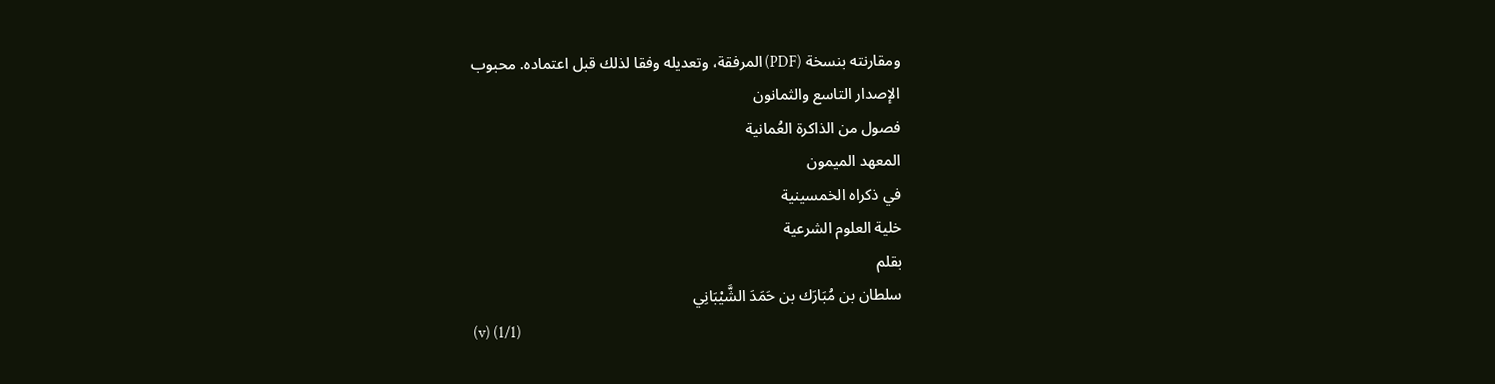ومقارنته بنسخة (PDF) المرفقة، وتعديله وفقا لذلك قبل اعتماده. محبوب
الإصدار التاسع والثمانون
فصول من الذاكرة العُمانية
المعهد الميمون
في ذكراه الخمسينية
خلية العلوم الشرعية
بقلم
سلطان بن مُبَارَك بن حَمَدَ الشَّيْبَانِي
(v) (1/1)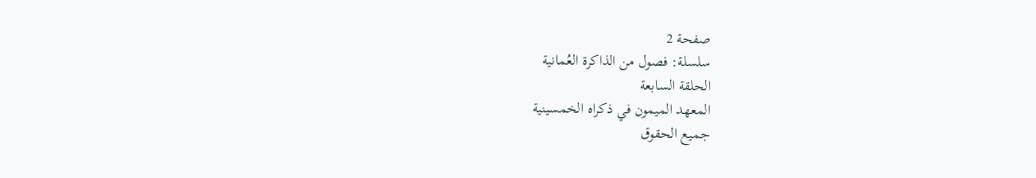صفحة 2
سلسلة: فصول من الذاكرة العُمانية
الحلقة السابعة
المعهد الميمون في ذكراه الخمسينية
جميع الحقوق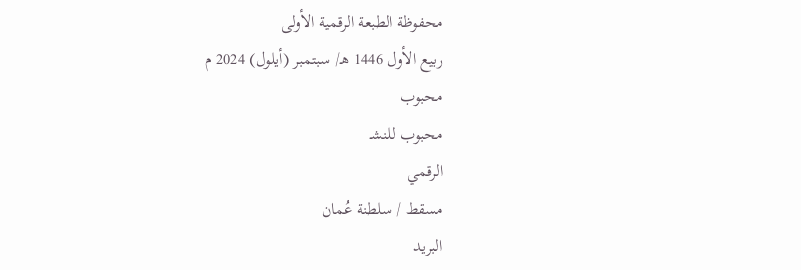محفوظة الطبعة الرقمية الأولى
ربيع الأول 1446 هـ/ سبتمبر (أيلول) 2024 م
محبوب
محبوب للنشـ
الرقمي
مسقط / سلطنة عُمان
البريد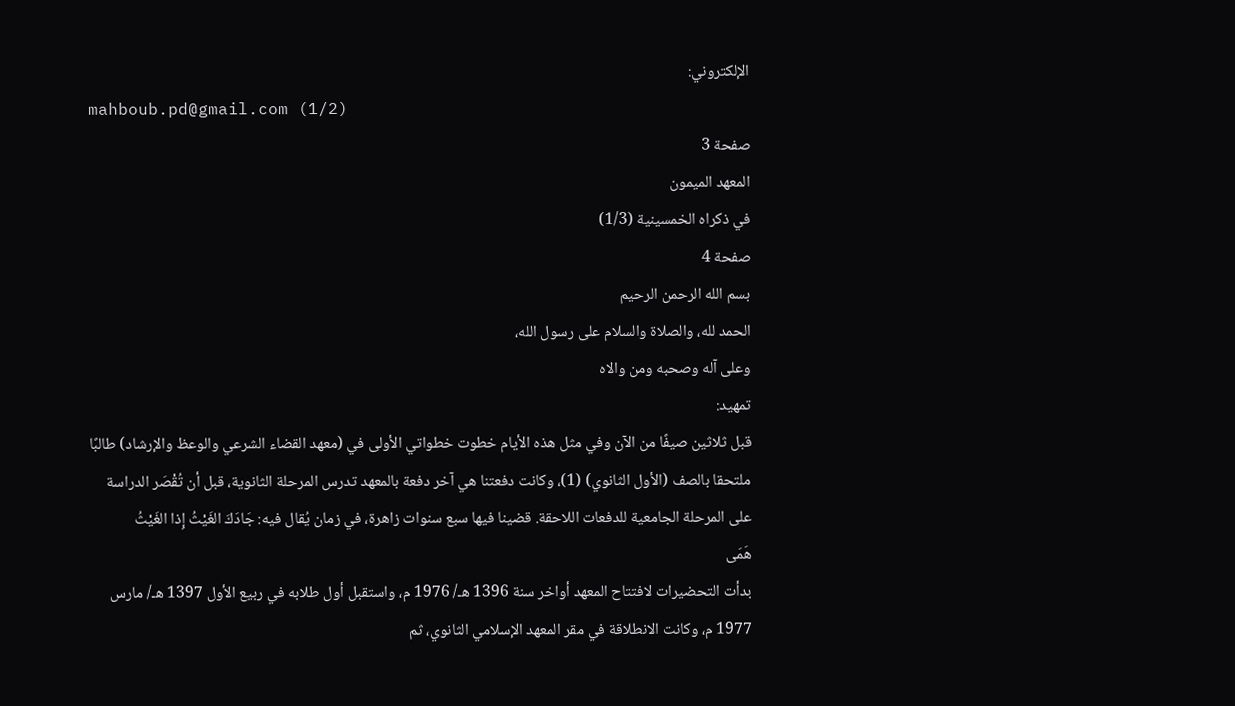الإلكتروني:
mahboub.pd@gmail.com (1/2)
صفحة 3
المعهد الميمون
في ذكراه الخمسينية (1/3)
صفحة 4
بسم الله الرحمن الرحيم
الحمد لله، والصلاة والسلام على رسول الله،
وعلى آله وصحبه ومن والاه
تمهيد:
قبل ثلاثين صيفًا من الآن وفي مثل هذه الأيام خطوت خطواتي الأولى في (معهد القضاء الشرعي والوعظ والإرشاد) طالبًا ملتحقا بالصف (الأول الثانوي) (1)، وكانت دفعتنا هي آخر دفعة بالمعهد تدرس المرحلة الثانوية، قبل أن تُقْصَر الدراسة على المرحلة الجامعية للدفعات اللاحقة. قضينا فيها سبع سنوات زاهرة، في زمان يُقال فيه: جَادَكَ الغَيْثُ إِذا الغَيْثُ
هَمَى
بدأت التحضيرات لافتتاح المعهد أواخر سنة 1396 هـ/ 1976 م، واستقبل أول طلابه في ربيع الأول 1397 هـ/ مارس 1977 م، وكانت الانطلاقة في مقر المعهد الإسلامي الثانوي، ثم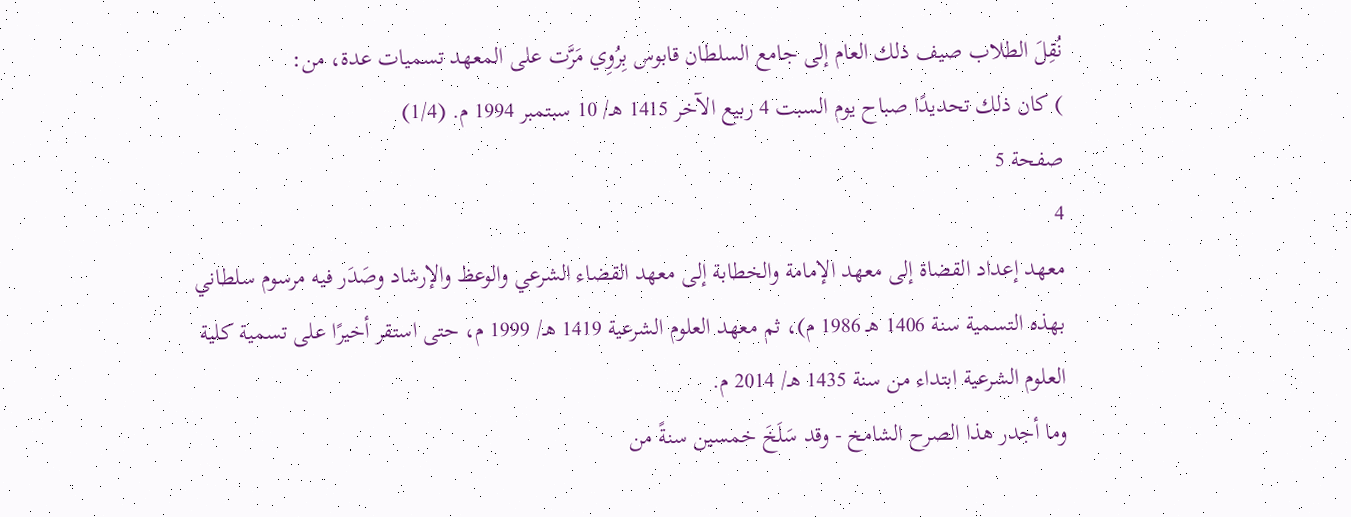نُقِلَ الطلاب صيف ذلك العام إلى جامع السلطان قابوس بِرُوِي مَرَّت على المعهد تسميات عدة، من:
) كان ذلك تحديدًا صباح يوم السبت 4 ربيع الآخر 1415 هـ/ 10 سبتمبر 1994 م. (1/4)
صفحة 5
4
معهد إعداد القضاة إلى معهد الإمامة والخطابة إلى معهد القضاء الشرعي والوعظ والإرشاد وصَدَر فيه مرسوم سلطاني بهذه التسمية سنة 1406 هـ 1986 م)، ثم معهد العلوم الشرعية 1419 هـ/ 1999 م، حتى استقر أخيرًا على تسمية كلية العلوم الشرعية ابتداء من سنة 1435 هـ/ 2014 م.
وما أجدر هذا الصرح الشامخ - وقد سَلَخَ خمسين سنةً من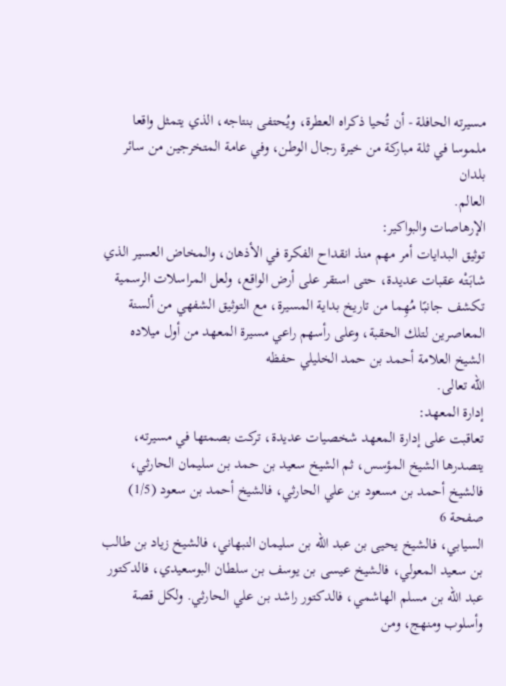مسيرته الحافلة - أن تُحيا ذكراه العطرة، ويُحتفى بنتاجه، الذي يتمثل واقعا ملموسا في ثلة مباركة من خيرة رجال الوطن، وفي عامة المتخرجين من سائر بلدان
العالم.
الإرهاصات والبواكير:
توثيق البدايات أمر مهم منذ انقداح الفكرة في الأذهان، والمخاض العسير الذي شابَتْه عقبات عديدة، حتى استقر على أرض الواقع، ولعل المراسلات الرسمية تكشف جانبًا مُهِما من تاريخ بداية المسيرة، مع التوثيق الشفهي من ألسنة المعاصرين لتلك الحقبة، وعلى رأسهم راعي مسيرة المعهد من أول ميلاده الشيخ العلامة أحمد بن حمد الخليلي حفظه
الله تعالى.
إدارة المعهد:
تعاقبت على إدارة المعهد شخصيات عديدة، تركت بصمتها في مسيرته، يتصدرها الشيخ المؤسس، ثم الشيخ سعيد بن حمد بن سليمان الحارثي، فالشيخ أحمد بن مسعود بن علي الحارثي، فالشيخ أحمد بن سعود (1/5)
صفحة 6
السيابي، فالشيخ يحيى بن عبد الله بن سليمان النبهاني، فالشيخ زياد بن طالب بن سعيد المعولي، فالشيخ عيسى بن يوسف بن سلطان البوسعيدي، فالدكتور عبد الله بن مسلم الهاشمي، فالدكتور راشد بن علي الحارثي. ولكل قصة وأسلوب ومنهج، ومن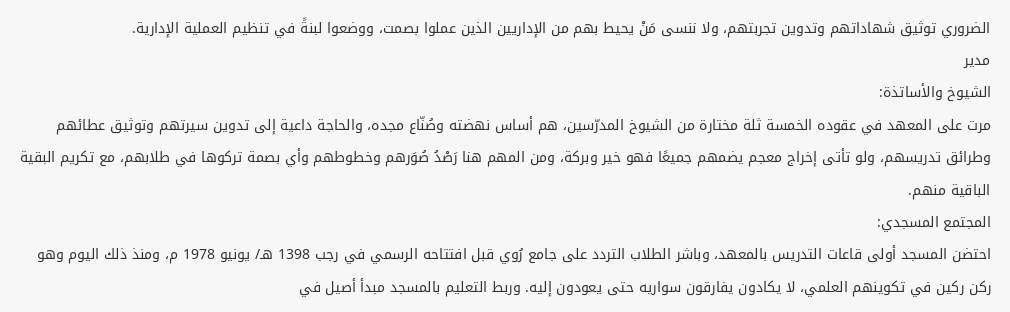الضروري توثيق شهاداتهم وتدوين تجربتهم، ولا ننسى مَنْ يحيط بهم من الإداريين الذين عملوا بصمت، ووضعوا لبنةً في تنظيم العملية الإدارية.
مدير
الشيوخ والأساتذة:
مرت على المعهد في عقوده الخمسة ثلة مختارة من الشيوخ المدرّسين، هم أساس نهضته وصُنّاع مجده، والحاجة داعية إلى تدوين سيرتهم وتوثيق عطائهم وطرائق تدريسهم، ولو تأتى إخراج معجم يضمهم جميعًا فهو خير وبركة، ومن المهم هنا رَصْدُ صُوَرهم وخطوطهم وأي بصمة تركوها في طلابهم، مع تكريم البقية الباقية منهم.
المجتمع المسجدي:
احتضن المسجد أولى قاعات التدريس بالمعهد، وباشر الطلاب التردد على جامع رُوي قبل افتتاحه الرسمي في رجب 1398 هـ/ يونيو 1978 م، ومنذ ذلك اليوم وهو ركن ركين في تكوينهم العلمي، لا يكادون يفارقون سواريه حتى يعودون إليه. وربط التعليم بالمسجد مبدأ أصيل في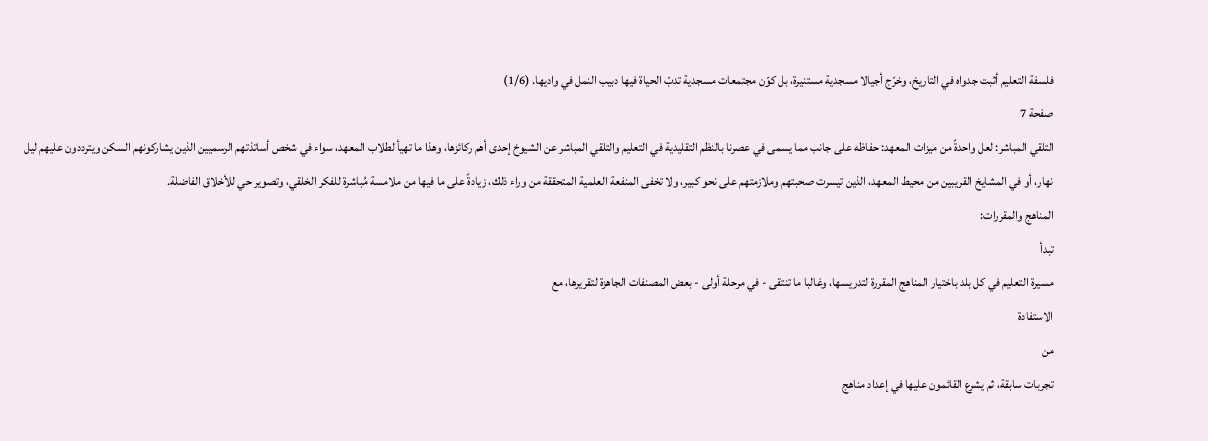فلسفة التعليم أثبت جدواه في التاريخ، وخرّج أجيالا مسجدية مستنيرة، بل كوّن مجتمعات مسجدية تدبّ الحياة فيها دبيب النمل في واديها. (1/6)
صفحة 7
التلقي المباشر: لعل واحدةً من ميزات المعهد: حفاظه على جانب مما يسمى في عصرنا بالنظم التقليدية في التعليم والتلقي المباشر عن الشيوخ إحدى أهم ركائزها، وهذا ما تهيأ لطلاب المعهد، سواء في شخص أساتذتهم الرسميين الذين يشاركونهم السكن ويترددون عليهم ليل نهار، أو في المشايخ القريبين من محيط المعهد، الذين تيسرت صحبتهم وملازمتهم على نحو كبير، ولا تخفى المنفعة العلمية المتحققة من وراء ذلك، زيادةً على ما فيها من ملامسة مُباشرة للفكر الخلقي، وتصوير حي للأخلاق الفاضلة.
المناهج والمقررات:
تبدأ
مسيرة التعليم في كل بلد باختيار المناهج المقررة لتدريسها، وغالبا ما تنتقى - في مرحلة أولى - بعض المصنفات الجاهزة لتقريرها، مع
الاستفادة
من
تجربات سابقة، ثم يشرع القائمون عليها في إعداد مناهج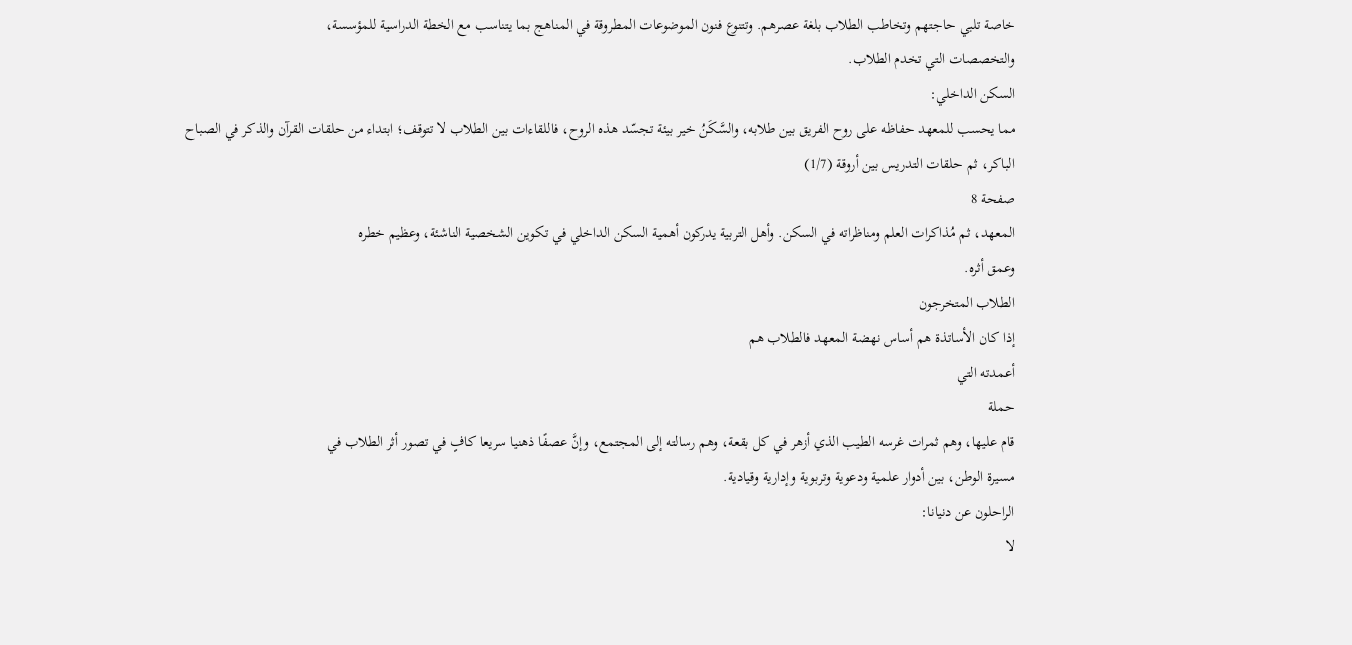خاصة تلبي حاجتهم وتخاطب الطلاب بلغة عصرهم. وتتنوع فنون الموضوعات المطروقة في المناهج بما يتناسب مع الخطة الدراسية للمؤسسة،
والتخصصات التي تخدم الطلاب.
السكن الداخلي:
مما يحسب للمعهد حفاظه على روح الفريق بين طلابه، والسَّكَنُ خير بيئة تجسّد هذه الروح، فاللقاءات بين الطلاب لا تتوقف؛ ابتداء من حلقات القرآن والذكر في الصباح الباكر، ثم حلقات التدريس بين أروقة (1/7)
صفحة 8
المعهد، ثم مُذاكرات العلم ومناظراته في السكن. وأهل التربية يدركون أهمية السكن الداخلي في تكوين الشخصية الناشئة، وعظيم خطره
وعمق أثره.
الطلاب المتخرجون
إذا كان الأساتذة هم أساس نهضة المعهد فالطلاب هم
أعمدته التي
حملة
قام عليها، وهم ثمرات غرسه الطيب الذي أزهر في كل بقعة، وهم رسالته إلى المجتمع، وإنَّ عصفًا ذهنيا سريعا كافٍ في تصور أثر الطلاب في
مسيرة الوطن، بين أدوار علمية ودعوية وتربوية وإدارية وقيادية.
الراحلون عن دنيانا:
لا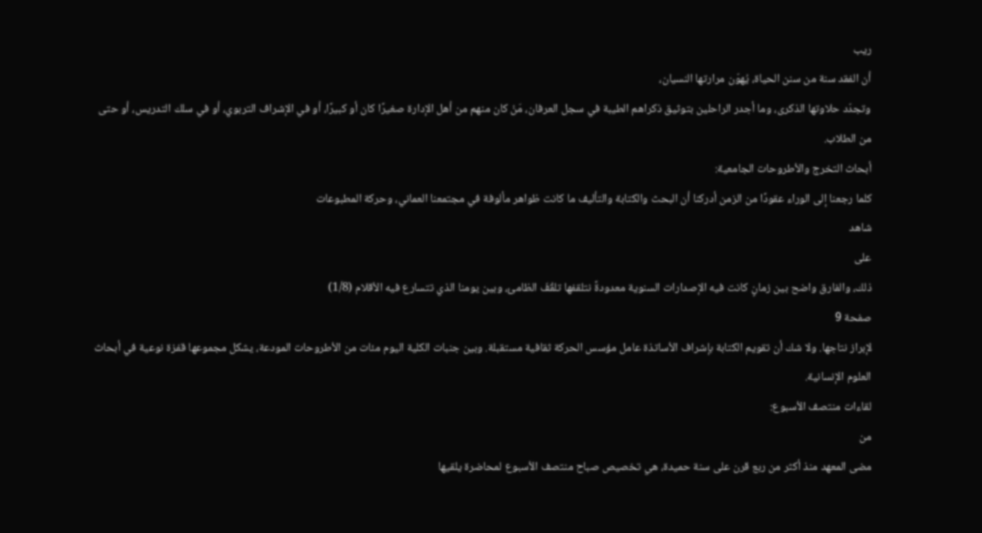ريب
أن الفقد سنة من سنن الحياة، يُهوّن مرارتها النسيان،
وتجدّد حلاوتها الذكرى، وما أجدر الراحلين بتوثيق ذكراهم الطيبة في سجل العرفان، مَنْ كان منهم من أهل الإدارة صغيرًا كان أو كبيرًا، أو في الإشراف التربوي، أو في سلك التدريس، أو حتى من الطلاب.
أبحاث التخرج والأطروحات الجامعية:
كلما رجعنا إلى الوراء عقودًا من الزمن أدركنا أن البحث والكتابة والتأليف ما كانت ظواهر مألوفة في مجتمعنا العماني، وحركة المطبوعات
شاهد
على
ذلك، والفارق واضح بين زمانٍ كانت فيه الإصدارات السنوية معدودةً نتلقفها تلقُفَ الظامئ، وبين يومنا الذي تتسارع فيه الأقلام (1/8)
صفحة 9
لإبراز نتاجها. ولا شك أن تقويم الكتابة بإشراف الأساتذة عامل مؤسس الحركة ثقافية مستقبلة. وبين جنبات الكلية اليوم مئات من الأطروحات المودعة، يشكل مجموعها قفزة نوعية في أبحاث العلوم الإنسانية.
لقاءات منتصف الأسبوع:
من
مضى المعهد منذ أكثر من ربع قرن على سنة حميدة، هي تخصيص صباح منتصف الأسبوع لمحاضرة يلقيها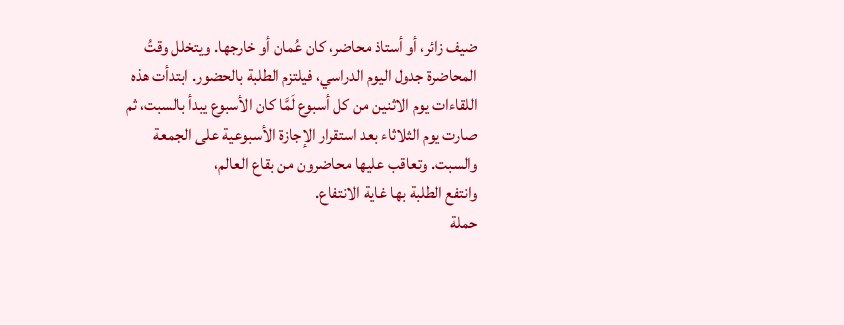ضيف زائر، أو أستاذ محاضر، كان عُمان أو خارجها. ويتخلل وقتُ المحاضرة جدول اليوم الدراسي، فيلتزم الطلبة بالحضور. ابتدأت هذه اللقاءات يوم الاثنين من كل أسبوع لَمَّا كان الأسبوع يبدأ بالسبت، ثم صارت يوم الثلاثاء بعد استقرار الإجازة الأسبوعية على الجمعة والسبت. وتعاقب عليها محاضرون من بقاع العالم،
وانتفع الطلبة بها غاية الانتفاع.
حملة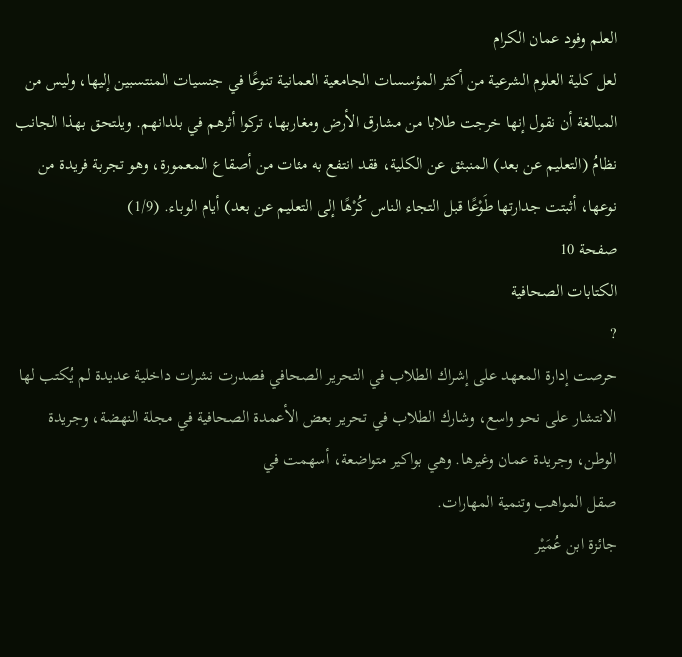العلم وفود عمان الكرام
لعل كلية العلوم الشرعية من أكثر المؤسسات الجامعية العمانية تنوعًا في جنسيات المنتسبين إليها، وليس من المبالغة أن نقول إنها خرجت طلابا من مشارق الأرض ومغاربها، تركوا أثرهم في بلدانهم. ويلتحق بهذا الجانب نظامُ (التعليم عن بعد) المنبثق عن الكلية، فقد انتفع به مئات من أصقاع المعمورة، وهو تجربة فريدة من نوعها، أثبتت جدارتها طَوْعًا قبل التجاء الناس كُرْهًا إلى التعليم عن بعد) أيام الوباء. (1/9)
صفحة 10
الكتابات الصحافية
?
حرصت إدارة المعهد على إشراك الطلاب في التحرير الصحافي فصدرت نشرات داخلية عديدة لم يُكتب لها الانتشار على نحو واسع، وشارك الطلاب في تحرير بعض الأعمدة الصحافية في مجلة النهضة، وجريدة الوطن، وجريدة عمان وغيرها. وهي بواكير متواضعة، أسهمت في
صقل المواهب وتنمية المهارات.
جائزة ابن عُمَيْر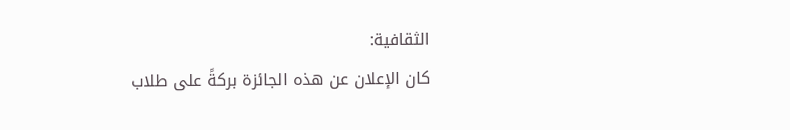الثقافية:
كان الإعلان عن هذه الجائزة بركةً على طلاب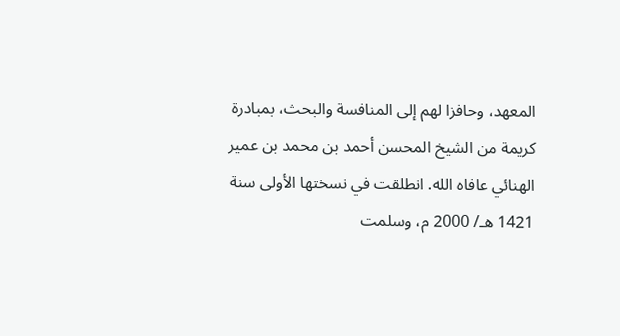المعهد، وحافزا لهم إلى المنافسة والبحث، بمبادرة كريمة من الشيخ المحسن أحمد بن محمد بن عمير الهنائي عافاه الله. انطلقت في نسختها الأولى سنة 1421 هـ/ 2000 م، وسلمت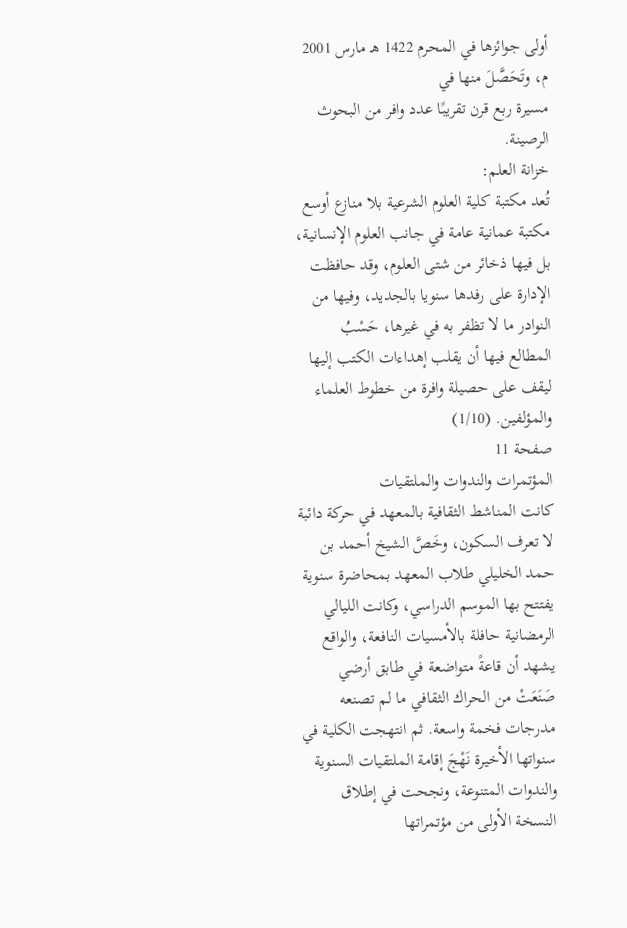أولى جوائزها في المحرم 1422 هـ مارس 2001 م، وتَحَصَّلَ منها في
مسيرة ربع قرن تقريبًا عدد وافر من البحوث الرصينة.
خزانة العلم:
تُعد مكتبة كلية العلوم الشرعية بلا منازع أوسع مكتبة عمانية عامة في جانب العلوم الإنسانية، بل فيها ذخائر من شتى العلوم، وقد حافظت الإدارة على رفدها سنويا بالجديد، وفيها من النوادر ما لا تظفر به في غيرها، حَسْبُ المطالع فيها أن يقلب إهداءات الكتب إليها ليقف على حصيلة وافرة من خطوط العلماء والمؤلفين. (1/10)
صفحة 11
المؤتمرات والندوات والملتقيات
كانت المناشط الثقافية بالمعهد في حركة دائبة لا تعرف السكون، وخَصَّ الشيخ أحمد بن حمد الخليلي طلاب المعهد بمحاضرة سنوية يفتتح بها الموسم الدراسي، وكانت الليالي الرمضانية حافلة بالأمسيات النافعة، والواقع يشهد أن قاعةً متواضعة في طابق أرضي صَنَعَتْ من الحراك الثقافي ما لم تصنعه مدرجات فخمة واسعة. ثم انتهجت الكلية في سنواتها الأخيرة نَهْجَ إقامة الملتقيات السنوية والندوات المتنوعة، ونجحت في إطلاق النسخة الأولى من مؤتمراتها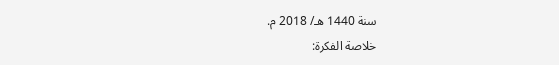سنة 1440 هـ/ 2018 م.
خلاصة الفكرة: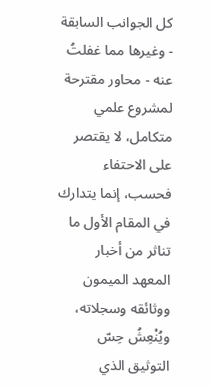كل الجوانب السابقة - وغيرها مما غفلتُ عنه - محاور مقترحة لمشروع علمي متكامل، لا يقتصر على الاحتفاء فحسب، إنما يتدارك في المقام الأول ما تناثر من أخبار المعهد الميمون ووثائقه وسجلاته، ويُنْعِشُ حِسّ التوثيق الذي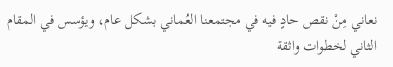نعاني مِنْ نقص حادٍ فيه في مجتمعنا العُماني بشكل عام، ويؤسس في المقام الثاني لخطوات واثقة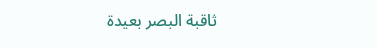ثاقبة البصر بعيدة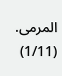المرمى. (1/11)